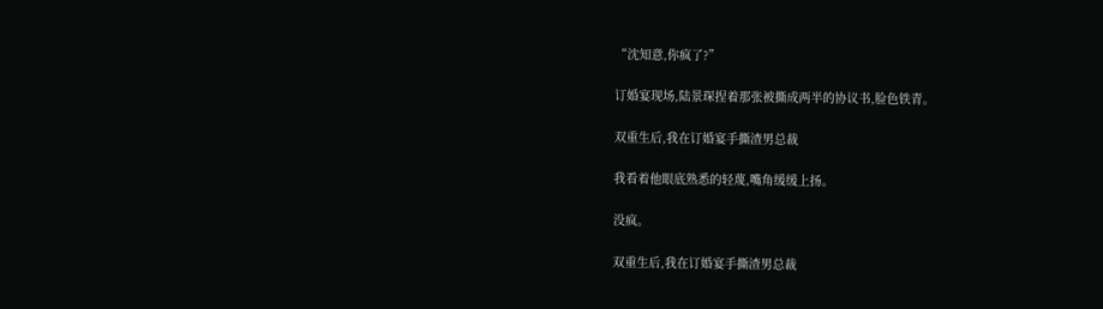“沈知意,你疯了?”

订婚宴现场,陆景琛捏着那张被撕成两半的协议书,脸色铁青。

双重生后,我在订婚宴手撕渣男总裁

我看着他眼底熟悉的轻蔑,嘴角缓缓上扬。

没疯。

双重生后,我在订婚宴手撕渣男总裁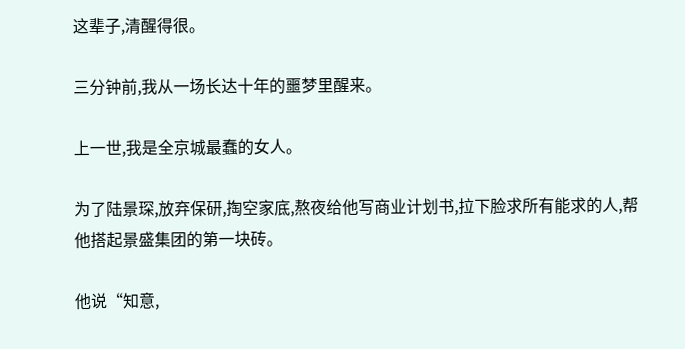这辈子,清醒得很。

三分钟前,我从一场长达十年的噩梦里醒来。

上一世,我是全京城最蠢的女人。

为了陆景琛,放弃保研,掏空家底,熬夜给他写商业计划书,拉下脸求所有能求的人,帮他搭起景盛集团的第一块砖。

他说“知意,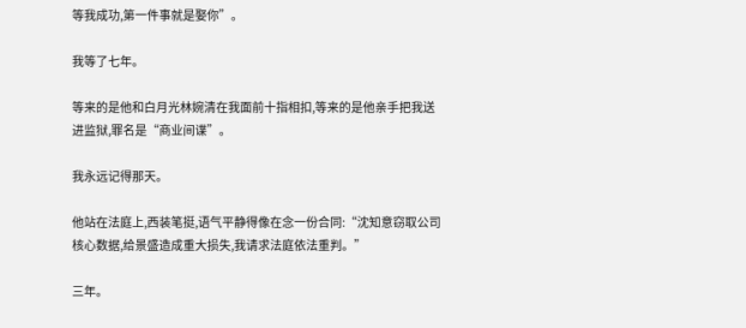等我成功,第一件事就是娶你”。

我等了七年。

等来的是他和白月光林婉清在我面前十指相扣,等来的是他亲手把我送进监狱,罪名是“商业间谍”。

我永远记得那天。

他站在法庭上,西装笔挺,语气平静得像在念一份合同:“沈知意窃取公司核心数据,给景盛造成重大损失,我请求法庭依法重判。”

三年。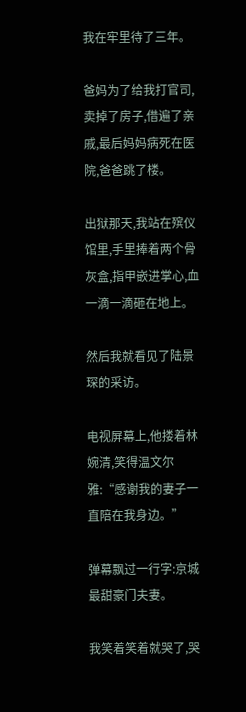我在牢里待了三年。

爸妈为了给我打官司,卖掉了房子,借遍了亲戚,最后妈妈病死在医院,爸爸跳了楼。

出狱那天,我站在殡仪馆里,手里捧着两个骨灰盒,指甲嵌进掌心,血一滴一滴砸在地上。

然后我就看见了陆景琛的采访。

电视屏幕上,他搂着林婉清,笑得温文尔雅:“感谢我的妻子一直陪在我身边。”

弹幕飘过一行字:京城最甜豪门夫妻。

我笑着笑着就哭了,哭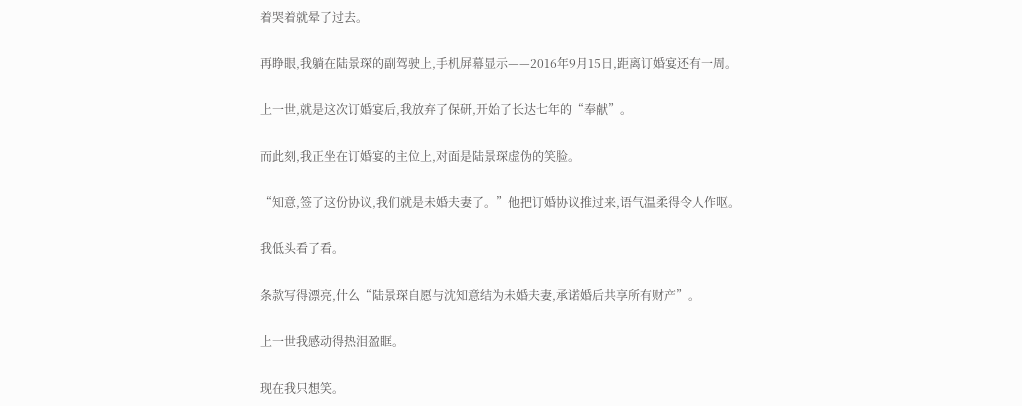着哭着就晕了过去。

再睁眼,我躺在陆景琛的副驾驶上,手机屏幕显示——2016年9月15日,距离订婚宴还有一周。

上一世,就是这次订婚宴后,我放弃了保研,开始了长达七年的“奉献”。

而此刻,我正坐在订婚宴的主位上,对面是陆景琛虚伪的笑脸。

“知意,签了这份协议,我们就是未婚夫妻了。”他把订婚协议推过来,语气温柔得令人作呕。

我低头看了看。

条款写得漂亮,什么“陆景琛自愿与沈知意结为未婚夫妻,承诺婚后共享所有财产”。

上一世我感动得热泪盈眶。

现在我只想笑。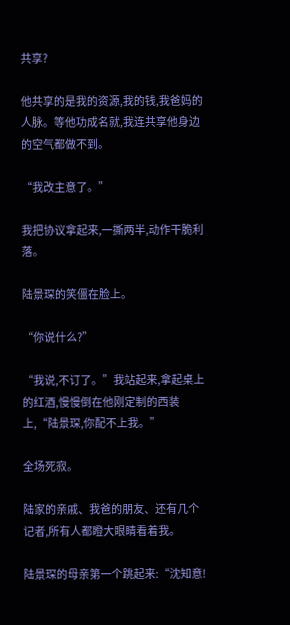共享?

他共享的是我的资源,我的钱,我爸妈的人脉。等他功成名就,我连共享他身边的空气都做不到。

“我改主意了。”

我把协议拿起来,一撕两半,动作干脆利落。

陆景琛的笑僵在脸上。

“你说什么?”

“我说,不订了。”我站起来,拿起桌上的红酒,慢慢倒在他刚定制的西装上,“陆景琛,你配不上我。”

全场死寂。

陆家的亲戚、我爸的朋友、还有几个记者,所有人都瞪大眼睛看着我。

陆景琛的母亲第一个跳起来:“沈知意!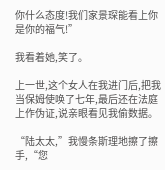你什么态度!我们家景琛能看上你是你的福气!”

我看着她,笑了。

上一世,这个女人在我进门后,把我当保姆使唤了七年,最后还在法庭上作伪证,说亲眼看见我偷数据。

“陆太太,”我慢条斯理地擦了擦手,“您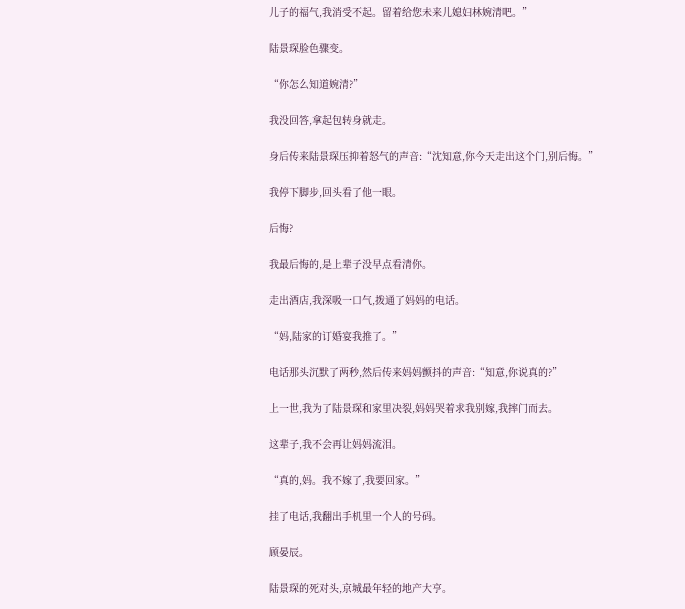儿子的福气,我消受不起。留着给您未来儿媳妇林婉清吧。”

陆景琛脸色骤变。

“你怎么知道婉清?”

我没回答,拿起包转身就走。

身后传来陆景琛压抑着怒气的声音:“沈知意,你今天走出这个门,别后悔。”

我停下脚步,回头看了他一眼。

后悔?

我最后悔的,是上辈子没早点看清你。

走出酒店,我深吸一口气,拨通了妈妈的电话。

“妈,陆家的订婚宴我推了。”

电话那头沉默了两秒,然后传来妈妈颤抖的声音:“知意,你说真的?”

上一世,我为了陆景琛和家里决裂,妈妈哭着求我别嫁,我摔门而去。

这辈子,我不会再让妈妈流泪。

“真的,妈。我不嫁了,我要回家。”

挂了电话,我翻出手机里一个人的号码。

顾晏辰。

陆景琛的死对头,京城最年轻的地产大亨。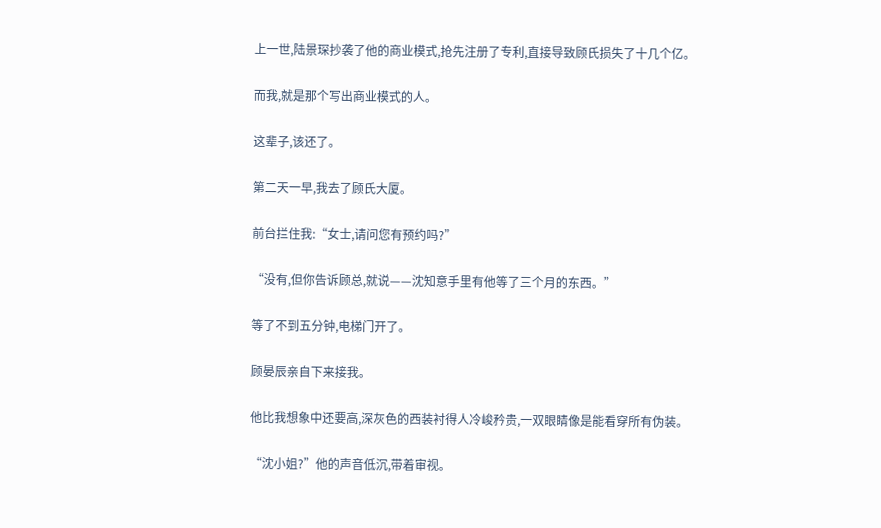上一世,陆景琛抄袭了他的商业模式,抢先注册了专利,直接导致顾氏损失了十几个亿。

而我,就是那个写出商业模式的人。

这辈子,该还了。

第二天一早,我去了顾氏大厦。

前台拦住我:“女士,请问您有预约吗?”

“没有,但你告诉顾总,就说——沈知意手里有他等了三个月的东西。”

等了不到五分钟,电梯门开了。

顾晏辰亲自下来接我。

他比我想象中还要高,深灰色的西装衬得人冷峻矜贵,一双眼睛像是能看穿所有伪装。

“沈小姐?”他的声音低沉,带着审视。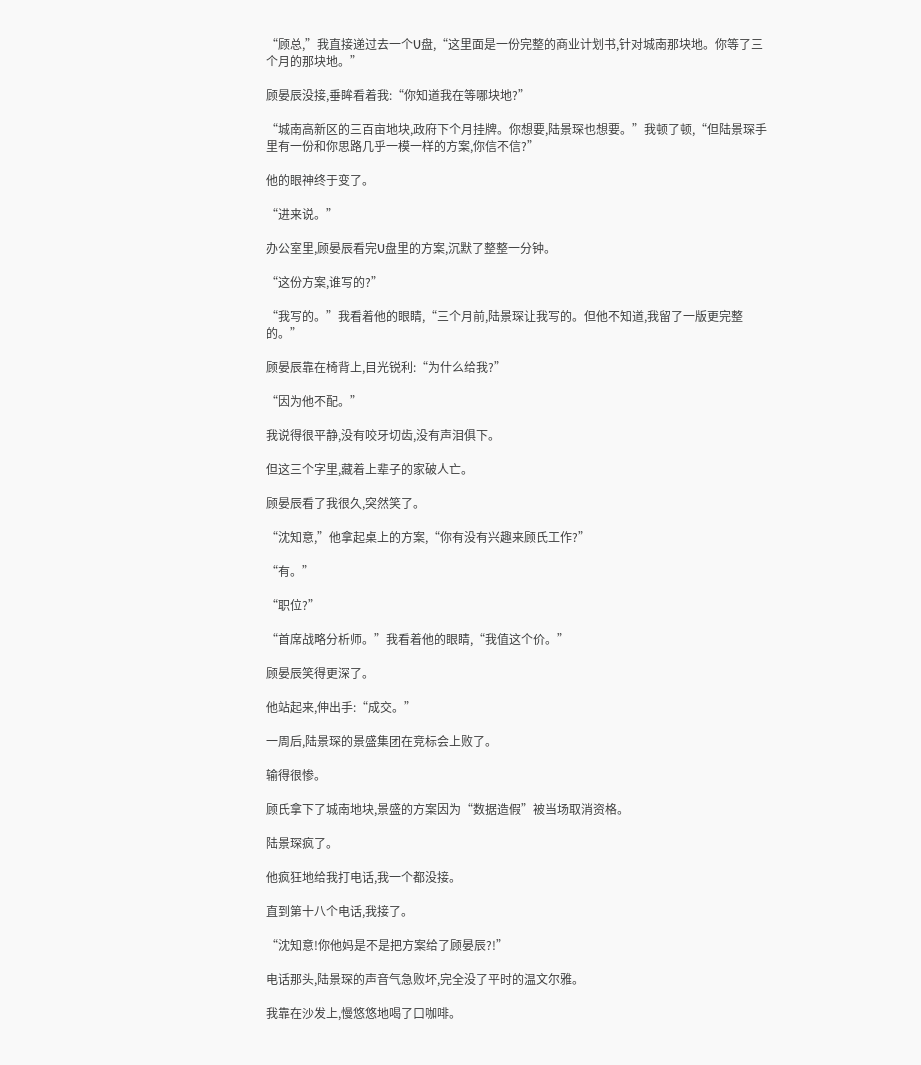“顾总,”我直接递过去一个U盘,“这里面是一份完整的商业计划书,针对城南那块地。你等了三个月的那块地。”

顾晏辰没接,垂眸看着我:“你知道我在等哪块地?”

“城南高新区的三百亩地块,政府下个月挂牌。你想要,陆景琛也想要。”我顿了顿,“但陆景琛手里有一份和你思路几乎一模一样的方案,你信不信?”

他的眼神终于变了。

“进来说。”

办公室里,顾晏辰看完U盘里的方案,沉默了整整一分钟。

“这份方案,谁写的?”

“我写的。”我看着他的眼睛,“三个月前,陆景琛让我写的。但他不知道,我留了一版更完整的。”

顾晏辰靠在椅背上,目光锐利:“为什么给我?”

“因为他不配。”

我说得很平静,没有咬牙切齿,没有声泪俱下。

但这三个字里,藏着上辈子的家破人亡。

顾晏辰看了我很久,突然笑了。

“沈知意,”他拿起桌上的方案,“你有没有兴趣来顾氏工作?”

“有。”

“职位?”

“首席战略分析师。”我看着他的眼睛,“我值这个价。”

顾晏辰笑得更深了。

他站起来,伸出手:“成交。”

一周后,陆景琛的景盛集团在竞标会上败了。

输得很惨。

顾氏拿下了城南地块,景盛的方案因为“数据造假”被当场取消资格。

陆景琛疯了。

他疯狂地给我打电话,我一个都没接。

直到第十八个电话,我接了。

“沈知意!你他妈是不是把方案给了顾晏辰?!”

电话那头,陆景琛的声音气急败坏,完全没了平时的温文尔雅。

我靠在沙发上,慢悠悠地喝了口咖啡。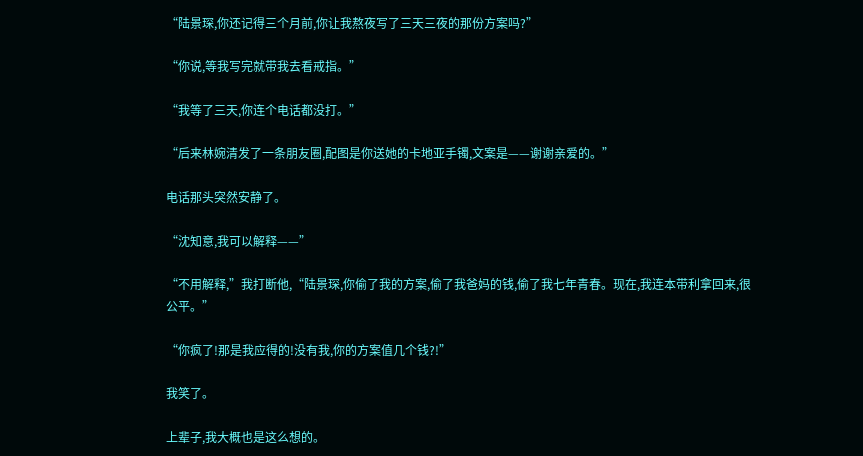“陆景琛,你还记得三个月前,你让我熬夜写了三天三夜的那份方案吗?”

“你说,等我写完就带我去看戒指。”

“我等了三天,你连个电话都没打。”

“后来林婉清发了一条朋友圈,配图是你送她的卡地亚手镯,文案是——谢谢亲爱的。”

电话那头突然安静了。

“沈知意,我可以解释——”

“不用解释,”我打断他,“陆景琛,你偷了我的方案,偷了我爸妈的钱,偷了我七年青春。现在,我连本带利拿回来,很公平。”

“你疯了!那是我应得的!没有我,你的方案值几个钱?!”

我笑了。

上辈子,我大概也是这么想的。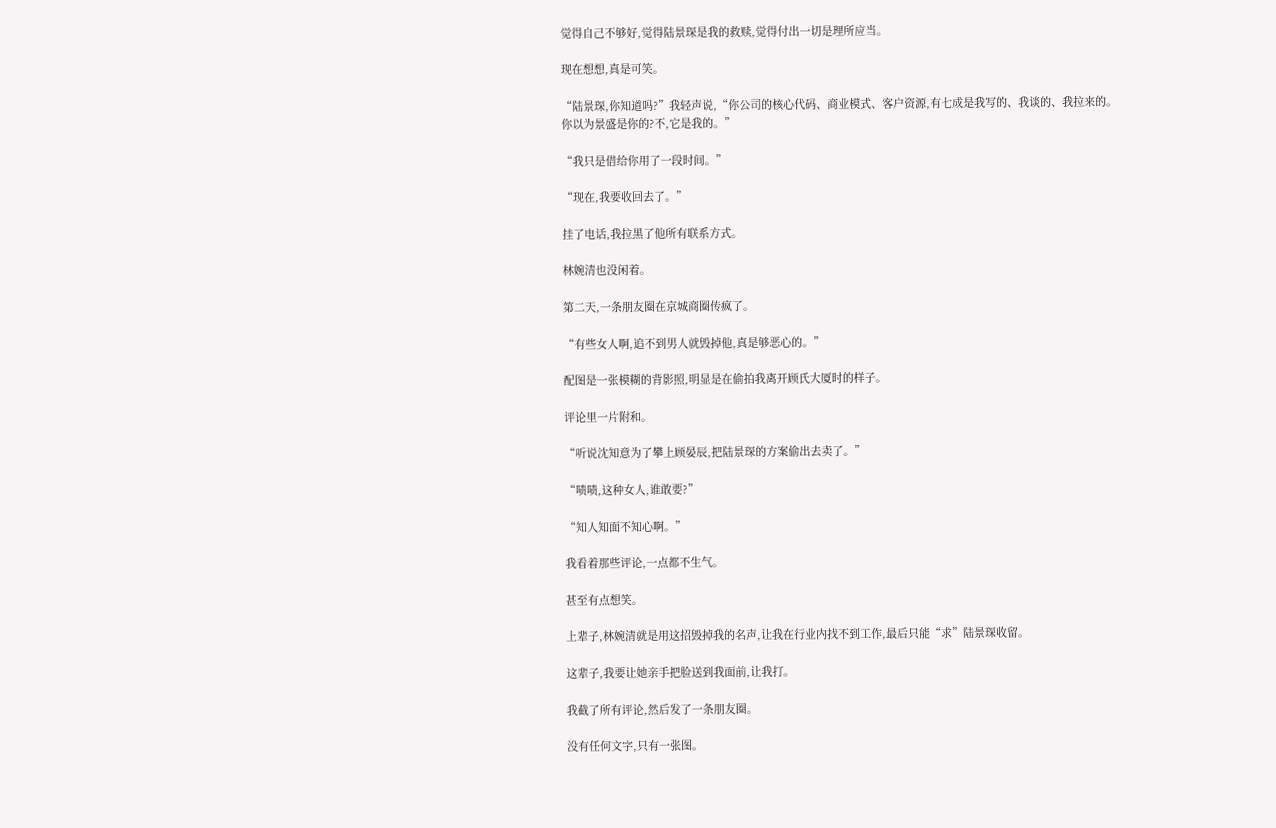觉得自己不够好,觉得陆景琛是我的救赎,觉得付出一切是理所应当。

现在想想,真是可笑。

“陆景琛,你知道吗?”我轻声说,“你公司的核心代码、商业模式、客户资源,有七成是我写的、我谈的、我拉来的。你以为景盛是你的?不,它是我的。”

“我只是借给你用了一段时间。”

“现在,我要收回去了。”

挂了电话,我拉黑了他所有联系方式。

林婉清也没闲着。

第二天,一条朋友圈在京城商圈传疯了。

“有些女人啊,追不到男人就毁掉他,真是够恶心的。”

配图是一张模糊的背影照,明显是在偷拍我离开顾氏大厦时的样子。

评论里一片附和。

“听说沈知意为了攀上顾晏辰,把陆景琛的方案偷出去卖了。”

“啧啧,这种女人,谁敢要?”

“知人知面不知心啊。”

我看着那些评论,一点都不生气。

甚至有点想笑。

上辈子,林婉清就是用这招毁掉我的名声,让我在行业内找不到工作,最后只能“求”陆景琛收留。

这辈子,我要让她亲手把脸送到我面前,让我打。

我截了所有评论,然后发了一条朋友圈。

没有任何文字,只有一张图。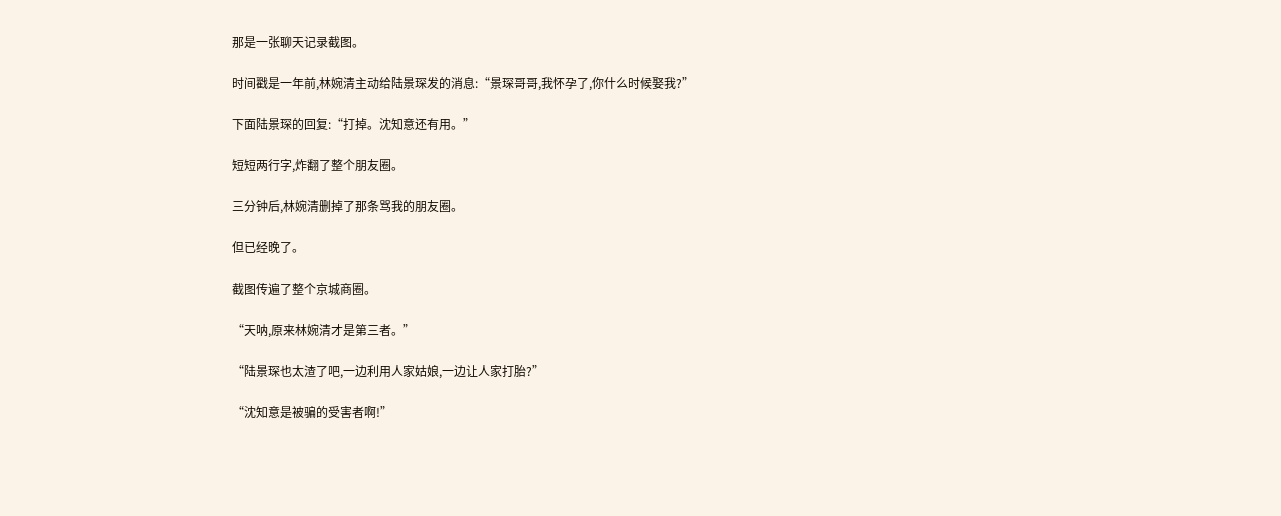那是一张聊天记录截图。

时间戳是一年前,林婉清主动给陆景琛发的消息:“景琛哥哥,我怀孕了,你什么时候娶我?”

下面陆景琛的回复:“打掉。沈知意还有用。”

短短两行字,炸翻了整个朋友圈。

三分钟后,林婉清删掉了那条骂我的朋友圈。

但已经晚了。

截图传遍了整个京城商圈。

“天呐,原来林婉清才是第三者。”

“陆景琛也太渣了吧,一边利用人家姑娘,一边让人家打胎?”

“沈知意是被骗的受害者啊!”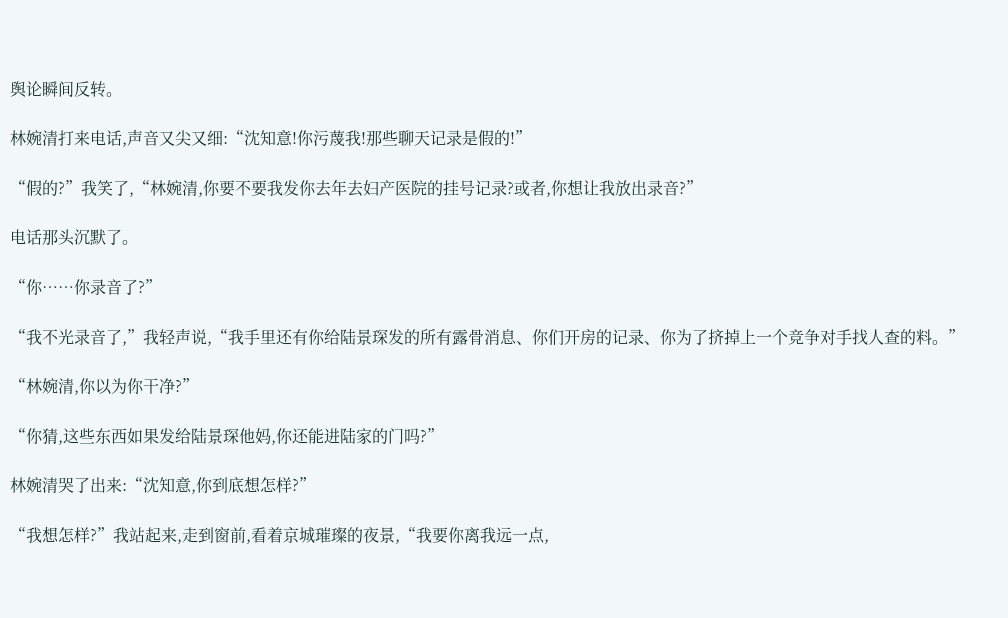舆论瞬间反转。

林婉清打来电话,声音又尖又细:“沈知意!你污蔑我!那些聊天记录是假的!”

“假的?”我笑了,“林婉清,你要不要我发你去年去妇产医院的挂号记录?或者,你想让我放出录音?”

电话那头沉默了。

“你……你录音了?”

“我不光录音了,”我轻声说,“我手里还有你给陆景琛发的所有露骨消息、你们开房的记录、你为了挤掉上一个竞争对手找人查的料。”

“林婉清,你以为你干净?”

“你猜,这些东西如果发给陆景琛他妈,你还能进陆家的门吗?”

林婉清哭了出来:“沈知意,你到底想怎样?”

“我想怎样?”我站起来,走到窗前,看着京城璀璨的夜景,“我要你离我远一点,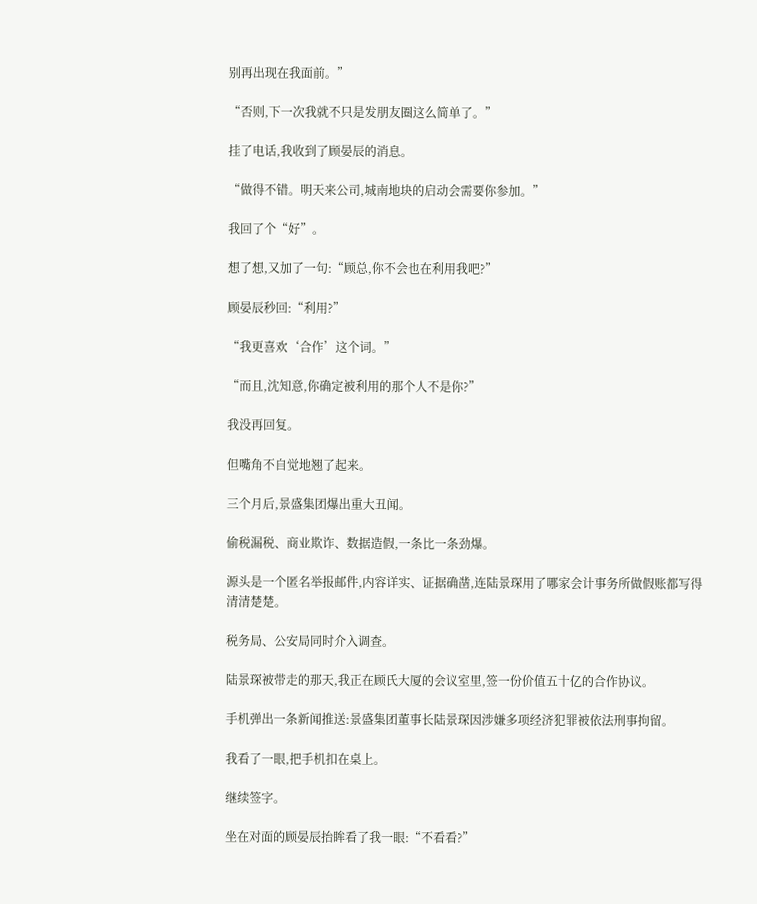别再出现在我面前。”

“否则,下一次我就不只是发朋友圈这么简单了。”

挂了电话,我收到了顾晏辰的消息。

“做得不错。明天来公司,城南地块的启动会需要你参加。”

我回了个“好”。

想了想,又加了一句:“顾总,你不会也在利用我吧?”

顾晏辰秒回:“利用?”

“我更喜欢‘合作’这个词。”

“而且,沈知意,你确定被利用的那个人不是你?”

我没再回复。

但嘴角不自觉地翘了起来。

三个月后,景盛集团爆出重大丑闻。

偷税漏税、商业欺诈、数据造假,一条比一条劲爆。

源头是一个匿名举报邮件,内容详实、证据确凿,连陆景琛用了哪家会计事务所做假账都写得清清楚楚。

税务局、公安局同时介入调查。

陆景琛被带走的那天,我正在顾氏大厦的会议室里,签一份价值五十亿的合作协议。

手机弹出一条新闻推送:景盛集团董事长陆景琛因涉嫌多项经济犯罪被依法刑事拘留。

我看了一眼,把手机扣在桌上。

继续签字。

坐在对面的顾晏辰抬眸看了我一眼:“不看看?”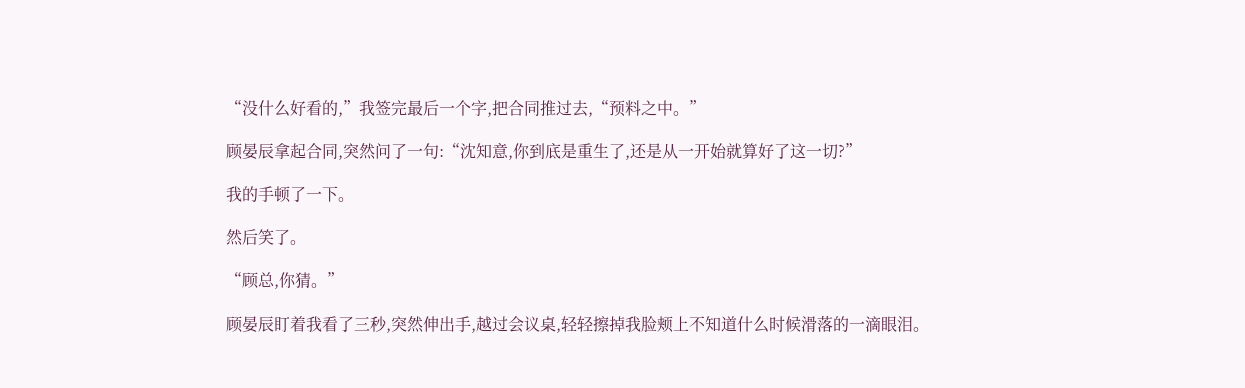“没什么好看的,”我签完最后一个字,把合同推过去,“预料之中。”

顾晏辰拿起合同,突然问了一句:“沈知意,你到底是重生了,还是从一开始就算好了这一切?”

我的手顿了一下。

然后笑了。

“顾总,你猜。”

顾晏辰盯着我看了三秒,突然伸出手,越过会议桌,轻轻擦掉我脸颊上不知道什么时候滑落的一滴眼泪。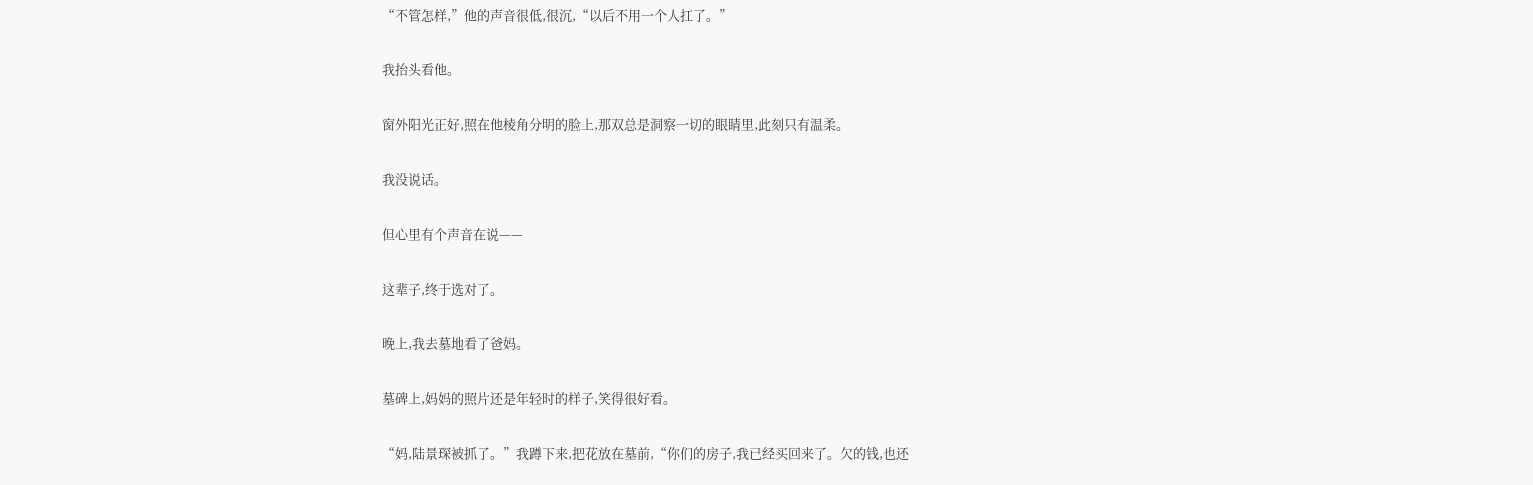“不管怎样,”他的声音很低,很沉,“以后不用一个人扛了。”

我抬头看他。

窗外阳光正好,照在他棱角分明的脸上,那双总是洞察一切的眼睛里,此刻只有温柔。

我没说话。

但心里有个声音在说——

这辈子,终于选对了。

晚上,我去墓地看了爸妈。

墓碑上,妈妈的照片还是年轻时的样子,笑得很好看。

“妈,陆景琛被抓了。”我蹲下来,把花放在墓前,“你们的房子,我已经买回来了。欠的钱,也还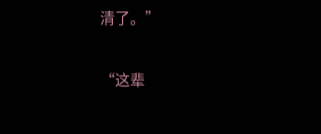清了。”

“这辈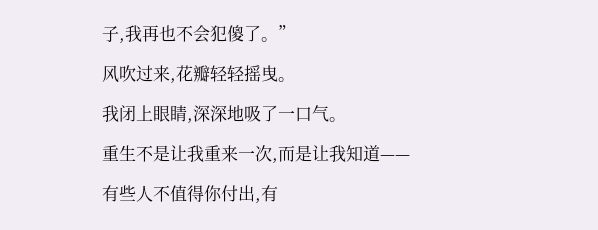子,我再也不会犯傻了。”

风吹过来,花瓣轻轻摇曳。

我闭上眼睛,深深地吸了一口气。

重生不是让我重来一次,而是让我知道——

有些人不值得你付出,有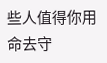些人值得你用命去守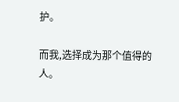护。

而我,选择成为那个值得的人。